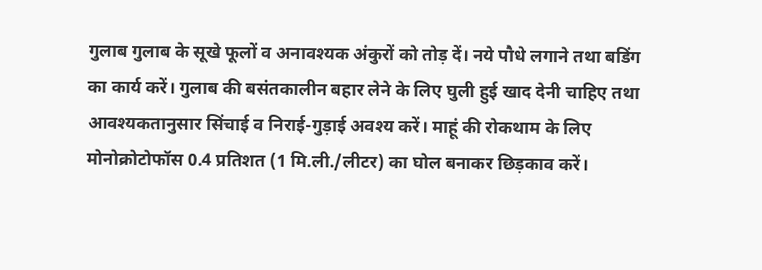गुलाब गुलाब के सूखे फूलों व अनावश्यक अंकुरों को तोड़ दें। नये पौधे लगाने तथा बडिंग का कार्य करें। गुलाब की बसंतकालीन बहार लेने के लिए घुली हुई खाद देनी चाहिए तथा आवश्यकतानुसार सिंचाई व निराई-गुड़ाई अवश्य करें। माहूं की रोकथाम के लिए मोनोक्रोटोफॉस 0.4 प्रतिशत (1 मि.ली./लीटर) का घोल बनाकर छिड़काव करें।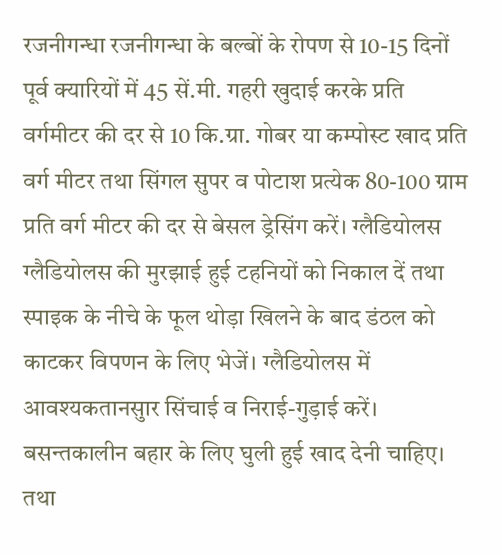रजनीगन्धा रजनीगन्धा के बल्बों के रोपण से 10-15 दिनों पूर्व क्यारियों में 45 सें.मी. गहरी खुदाई करके प्रति वर्गमीटर की दर से 10 कि.ग्रा. गोबर या कम्पोस्ट खाद प्रति वर्ग मीटर तथा सिंगल सुपर व पोटाश प्रत्येक 80-100 ग्राम प्रति वर्ग मीटर की दर से बेसल ड्रेसिंग करें। ग्लैडियोलस ग्लैडियोलस की मुरझाई हुई टहनियों को निकाल दें तथा स्पाइक के नीचे के फूल थोड़ा खिलने के बाद डंठल को काटकर विपणन के लिए भेजें। ग्लैडियोलस में आवश्यकतानसुार सिंचाई व निराई-गुड़ाई करें। बसन्तकालीन बहार के लिए घुली हुई खाद देनी चाहिए। तथा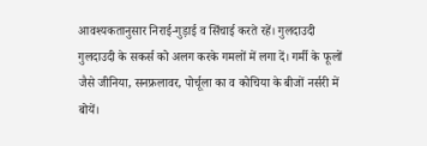आवश्यकतानुसार निराई-गुड़ाई व सिंचाई करते रहें। गुलदाउदी गुलदाउदी के सकर्स को अलग करके गमलों में लगा दें। गर्मी के फूलों जैसे जीनिया, सनफ्रलावर, पोर्चूला का व कोचिया के बीजों नर्सरी में बोयें।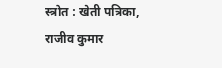स्त्रोत : खेती पत्रिका, राजीव कुमार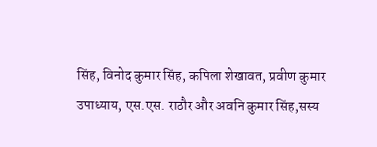सिंह, विनोद कुमार सिंह, कपिला शेखावत, प्रवीण कुमार उपाध्याय, एस.एस. राठौर और अवनि कुमार सिंह,सस्य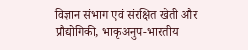विज्ञान संभाग एवं संरक्षित खेती और प्रौद्योगिकी, भाकृअनुप-भारतीय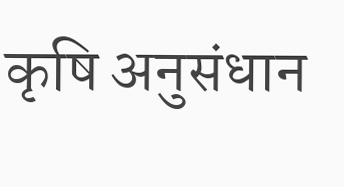कृषि अनुसंधान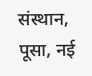संस्थान, पूसा, नई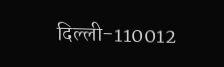दिल्ली-110012